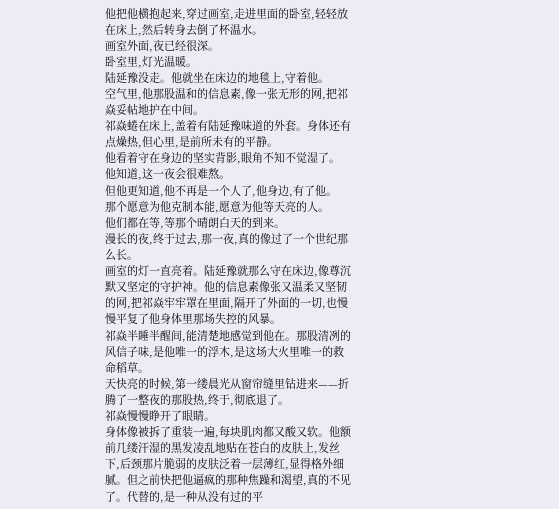他把他横抱起来,穿过画室,走进里面的卧室,轻轻放在床上,然后转身去倒了杯温水。
画室外面,夜已经很深。
卧室里,灯光温暖。
陆延豫没走。他就坐在床边的地毯上,守着他。
空气里,他那股温和的信息素,像一张无形的网,把祁焱妥帖地护在中间。
祁焱蜷在床上,盖着有陆延豫味道的外套。身体还有点燥热,但心里,是前所未有的平静。
他看着守在身边的坚实背影,眼角不知不觉湿了。
他知道,这一夜会很难熬。
但他更知道,他不再是一个人了,他身边,有了他。
那个愿意为他克制本能,愿意为他等天亮的人。
他们都在等,等那个晴朗白天的到来。
漫长的夜,终于过去,那一夜,真的像过了一个世纪那么长。
画室的灯一直亮着。陆延豫就那么守在床边,像尊沉默又坚定的守护神。他的信息素像张又温柔又坚韧的网,把祁焱牢牢罩在里面,隔开了外面的一切,也慢慢平复了他身体里那场失控的风暴。
祁焱半睡半醒间,能清楚地感觉到他在。那股清冽的风信子味,是他唯一的浮木,是这场大火里唯一的救命稻草。
天快亮的时候,第一缕晨光从窗帘缝里钻进来——折腾了一整夜的那股热,终于,彻底退了。
祁焱慢慢睁开了眼睛。
身体像被拆了重装一遍,每块肌肉都又酸又软。他额前几缕汗湿的黑发凌乱地贴在苍白的皮肤上,发丝下,后颈那片脆弱的皮肤泛着一层薄红,显得格外细腻。但之前快把他逼疯的那种焦躁和渴望,真的不见了。代替的,是一种从没有过的平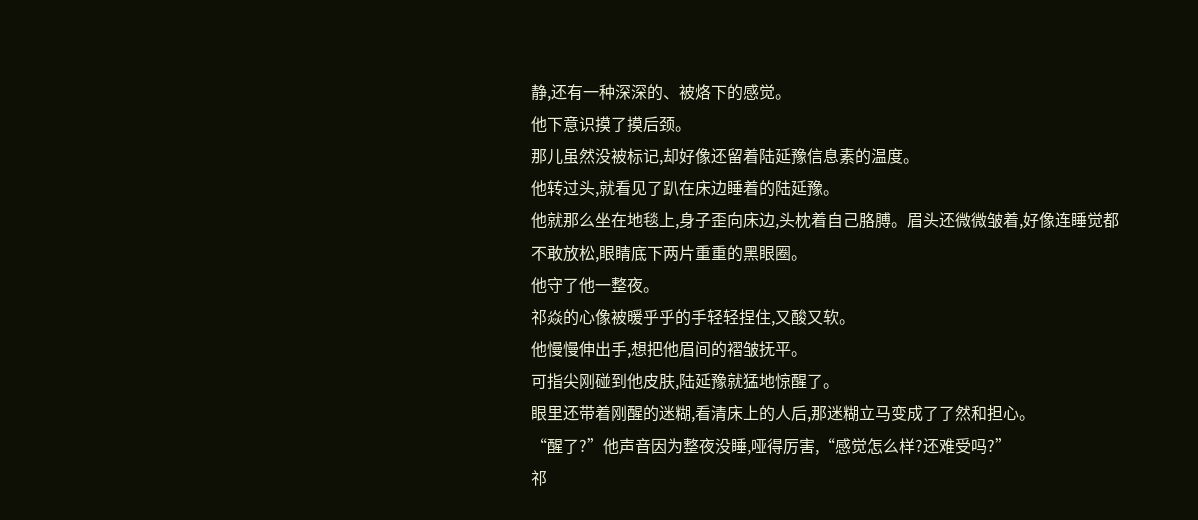静,还有一种深深的、被烙下的感觉。
他下意识摸了摸后颈。
那儿虽然没被标记,却好像还留着陆延豫信息素的温度。
他转过头,就看见了趴在床边睡着的陆延豫。
他就那么坐在地毯上,身子歪向床边,头枕着自己胳膊。眉头还微微皱着,好像连睡觉都不敢放松,眼睛底下两片重重的黑眼圈。
他守了他一整夜。
祁焱的心像被暖乎乎的手轻轻捏住,又酸又软。
他慢慢伸出手,想把他眉间的褶皱抚平。
可指尖刚碰到他皮肤,陆延豫就猛地惊醒了。
眼里还带着刚醒的迷糊,看清床上的人后,那迷糊立马变成了了然和担心。
“醒了?”他声音因为整夜没睡,哑得厉害,“感觉怎么样?还难受吗?”
祁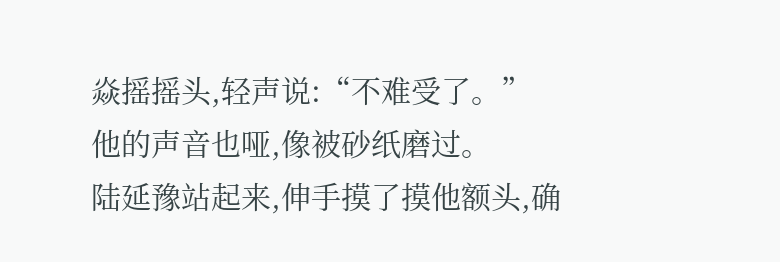焱摇摇头,轻声说:“不难受了。”
他的声音也哑,像被砂纸磨过。
陆延豫站起来,伸手摸了摸他额头,确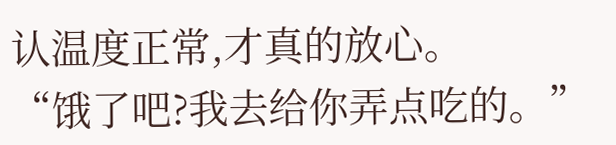认温度正常,才真的放心。
“饿了吧?我去给你弄点吃的。”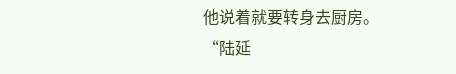他说着就要转身去厨房。
“陆延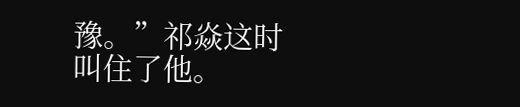豫。”祁焱这时叫住了他。